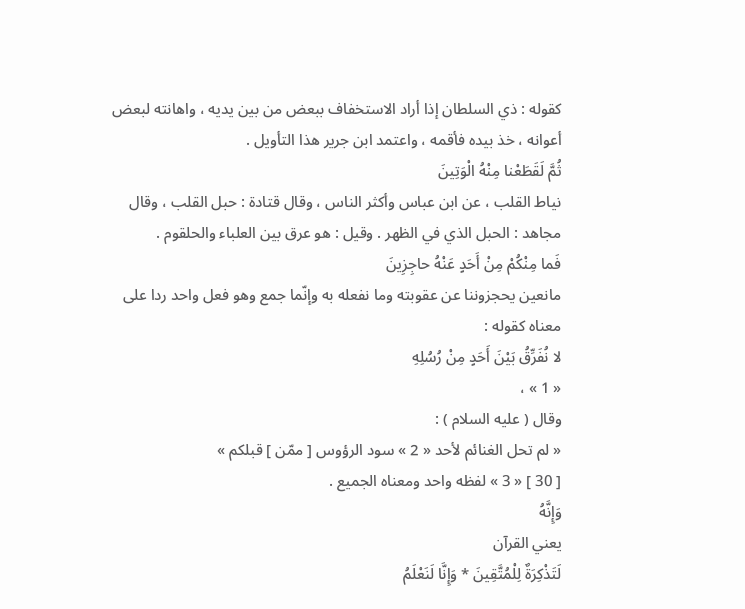كقوله : ذي السلطان إذا أراد الاستخفاف ببعض من بين يديه ، واهانته لبعض أعوانه ، خذ بيده فأقمه ، واعتمد ابن جرير هذا التأويل .
ثُمَّ لَقَطَعْنا مِنْهُ الْوَتِينَ
نياط القلب ، عن ابن عباس وأكثر الناس ، وقال قتادة : حبل القلب ، وقال مجاهد : الحبل الذي في الظهر . وقيل : هو عرق بين العلباء والحلقوم .
فَما مِنْكُمْ مِنْ أَحَدٍ عَنْهُ حاجِزِينَ
مانعين يحجزوننا عن عقوبته وما نفعله به وإنّما جمع وهو فعل واحد ردا على معناه كقوله :
لا نُفَرِّقُ بَيْنَ أَحَدٍ مِنْ رُسُلِهِ
« 1 » ،
وقال ( عليه السلام ) :
« لم تحل الغنائم لأحد « 2 » سود الرؤوس [ ممّن ] قبلكم »
[ 30 ] « 3 » لفظه واحد ومعناه الجميع .
وَإِنَّهُ
يعني القرآن
لَتَذْكِرَةٌ لِلْمُتَّقِينَ * وَإِنَّا لَنَعْلَمُ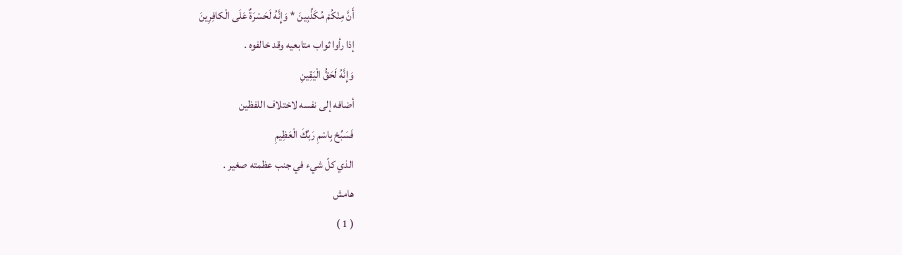أَنَّ مِنْكُمْ مُكَذِّبِينَ * وَإِنَّهُ لَحَسْرَةٌ عَلَى الْكافِرِينَ
إذا رأوا ثواب متابعيه وقد خالفوه .
وَإِنَّهُ لَحَقُّ الْيَقِينِ
أضافه إلى نفسه لاختلاف اللفظين
فَسَبِّحْ بِاسْمِ رَبِّكَ الْعَظِيمِ
الذي كلّ شيء في جنب عظمته صغير .
هامش
( 1 )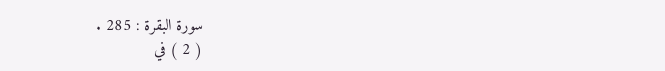سورة البقرة : 285 .
( 2 ) في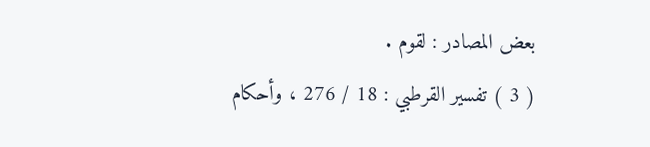بعض المصادر : لقوم .
( 3 ) تفسير القرطبي : 18 / 276 ، وأحكام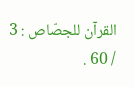القرآن للجصّاص : 3 / 60 .